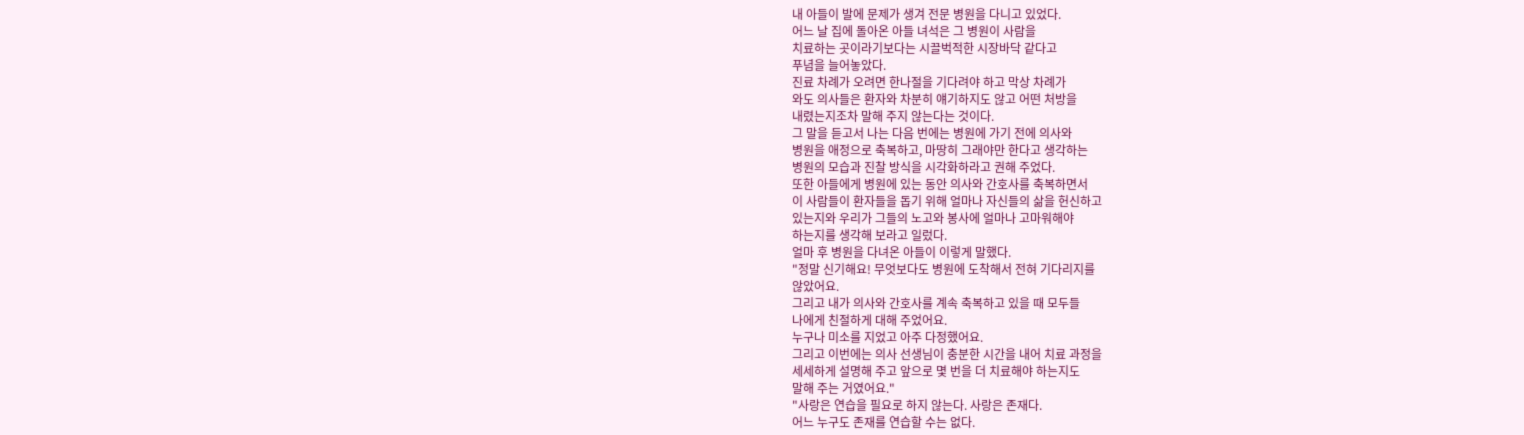내 아들이 발에 문제가 생겨 전문 병원을 다니고 있었다.
어느 날 집에 돌아온 아들 녀석은 그 병원이 사람을
치료하는 곳이라기보다는 시끌벅적한 시장바닥 같다고
푸념을 늘어놓았다.
진료 차례가 오려면 한나절을 기다려야 하고 막상 차례가
와도 의사들은 환자와 차분히 얘기하지도 않고 어떤 처방을
내렸는지조차 말해 주지 않는다는 것이다.
그 말을 듣고서 나는 다음 번에는 병원에 가기 전에 의사와
병원을 애정으로 축복하고, 마땅히 그래야만 한다고 생각하는
병원의 모습과 진찰 방식을 시각화하라고 권해 주었다.
또한 아들에게 병원에 있는 동안 의사와 간호사를 축복하면서
이 사람들이 환자들을 돕기 위해 얼마나 자신들의 삶을 헌신하고
있는지와 우리가 그들의 노고와 봉사에 얼마나 고마워해야
하는지를 생각해 보라고 일렀다.
얼마 후 병원을 다녀온 아들이 이렇게 말했다.
"정말 신기해요! 무엇보다도 병원에 도착해서 전혀 기다리지를
않았어요.
그리고 내가 의사와 간호사를 계속 축복하고 있을 때 모두들
나에게 친절하게 대해 주었어요.
누구나 미소를 지었고 아주 다정했어요.
그리고 이번에는 의사 선생님이 충분한 시간을 내어 치료 과정을
세세하게 설명해 주고 앞으로 몇 번을 더 치료해야 하는지도
말해 주는 거였어요."
"사랑은 연습을 필요로 하지 않는다. 사랑은 존재다.
어느 누구도 존재를 연습할 수는 없다.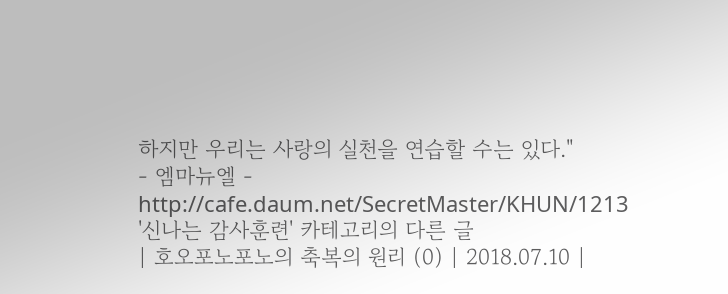하지만 우리는 사랑의 실천을 연습할 수는 있다."
- 엠마뉴엘 -
http://cafe.daum.net/SecretMaster/KHUN/1213
'신나는 감사훈련' 카테고리의 다른 글
| 호오포노포노의 축복의 원리 (0) | 2018.07.10 |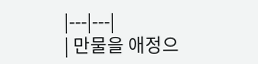|---|---|
| 만물을 애정으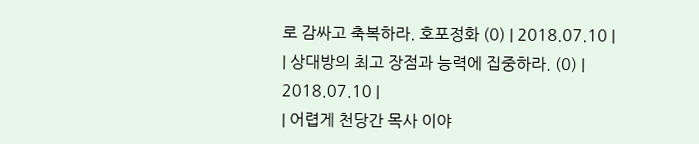로 감싸고 축복하라. 호포정화 (0) | 2018.07.10 |
| 상대방의 최고 장점과 능력에 집중하라. (0) | 2018.07.10 |
| 어렵게 천당간 목사 이야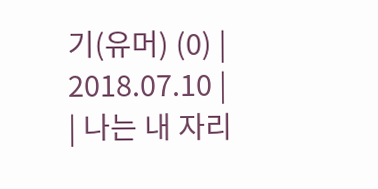기(유머) (0) | 2018.07.10 |
| 나는 내 자리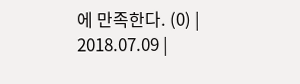에 만족한다. (0) | 2018.07.09 |